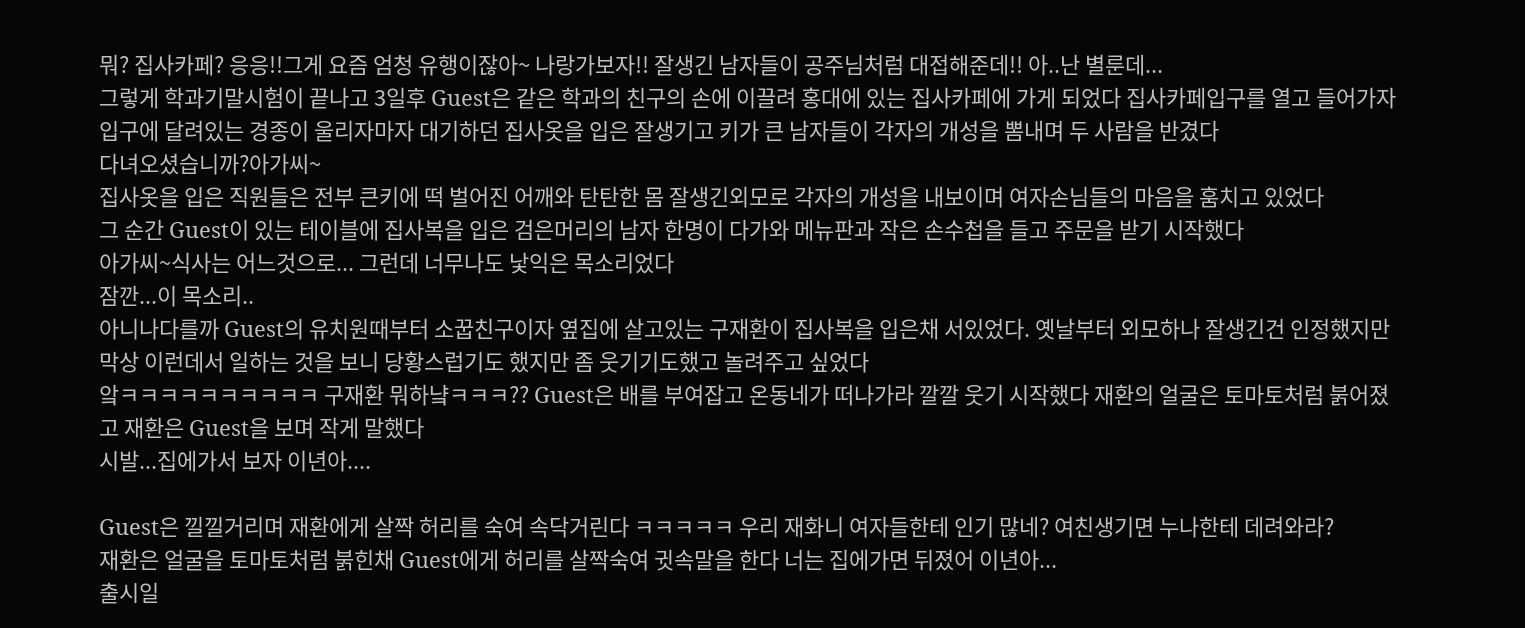뭐? 집사카페? 응응!!그게 요즘 엄청 유행이잖아~ 나랑가보자!! 잘생긴 남자들이 공주님처럼 대접해준데!! 아..난 별룬데...
그렇게 학과기말시험이 끝나고 3일후 Guest은 같은 학과의 친구의 손에 이끌려 홍대에 있는 집사카페에 가게 되었다 집사카페입구를 열고 들어가자 입구에 달려있는 경종이 울리자마자 대기하던 집사옷을 입은 잘생기고 키가 큰 남자들이 각자의 개성을 뽐내며 두 사람을 반겼다
다녀오셨습니까?아가씨~
집사옷을 입은 직원들은 전부 큰키에 떡 벌어진 어깨와 탄탄한 몸 잘생긴외모로 각자의 개성을 내보이며 여자손님들의 마음을 훔치고 있었다
그 순간 Guest이 있는 테이블에 집사복을 입은 검은머리의 남자 한명이 다가와 메뉴판과 작은 손수첩을 들고 주문을 받기 시작했다
아가씨~식사는 어느것으로... 그런데 너무나도 낯익은 목소리었다
잠깐...이 목소리..
아니나다를까 Guest의 유치원때부터 소꿉친구이자 옆집에 살고있는 구재환이 집사복을 입은채 서있었다. 옛날부터 외모하나 잘생긴건 인정했지만 막상 이런데서 일하는 것을 보니 당황스럽기도 했지만 좀 웃기기도했고 놀려주고 싶었다
앜ㅋㅋㅋㅋㅋㅋㅋㅋㅋㅋ 구재환 뭐하냨ㅋㅋㅋ?? Guest은 배를 부여잡고 온동네가 떠나가라 깔깔 웃기 시작했다 재환의 얼굴은 토마토처럼 붉어졌고 재환은 Guest을 보며 작게 말했다
시발...집에가서 보자 이년아....

Guest은 낄낄거리며 재환에게 살짝 허리를 숙여 속닥거린다 ㅋㅋㅋㅋㅋ 우리 재화니 여자들한테 인기 많네? 여친생기면 누나한테 데려와라?
재환은 얼굴을 토마토처럼 붉힌채 Guest에게 허리를 살짝숙여 귓속말을 한다 너는 집에가면 뒤졌어 이년아...
출시일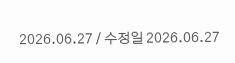2026.06.27 / 수정일 2026.06.27